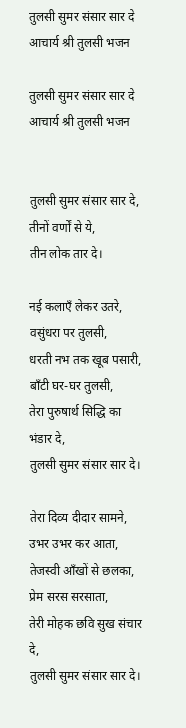तुलसी सुमर संसार सार दे आचार्य श्री तुलसी भजन

तुलसी सुमर संसार सार दे आचार्य श्री तुलसी भजन


तुलसी सुमर संसार सार दे,
तीनों वर्णों से ये,
तीन लोक तार दे।

नई कलाएँ लेकर उतरे,
वसुंधरा पर तुलसी,
धरती नभ तक खूब पसारी,
बाँटी घर-घर तुलसी,
तेरा पुरुषार्थ सिद्धि का भंडार दे,
तुलसी सुमर संसार सार दे।

तेरा दिव्य दीदार सामने,
उभर उभर कर आता,
तेजस्वी आँखों से छलका,
प्रेम सरस सरसाता,
तेरी मोहक छवि सुख संचार दे,
तुलसी सुमर संसार सार दे।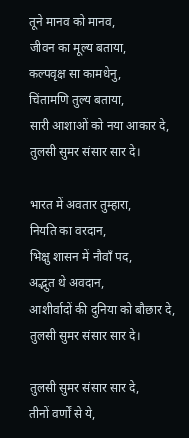तूने मानव को मानव,
जीवन का मूल्य बताया,
कल्पवृक्ष सा कामधेनु,
चिंतामणि तुल्य बताया,
सारी आशाओं को नया आकार दे,
तुलसी सुमर संसार सार दे।

भारत में अवतार तुम्हारा,
नियति का वरदान,
भिक्षु शासन में नौवाँ पद,
अद्भुत थे अवदान,
आशीर्वादों की दुनिया को बौछार दे,
तुलसी सुमर संसार सार दे।

तुलसी सुमर संसार सार दे,
तीनों वर्णों से ये,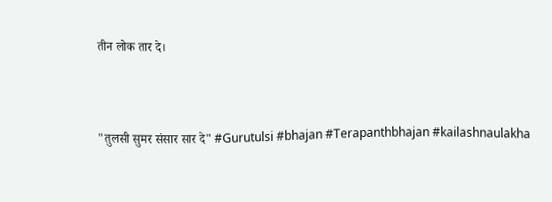तीन लोक तार दे।



"तुलसी सुमर संसार सार दे" #Gurutulsi #bhajan #Terapanthbhajan #kailashnaulakha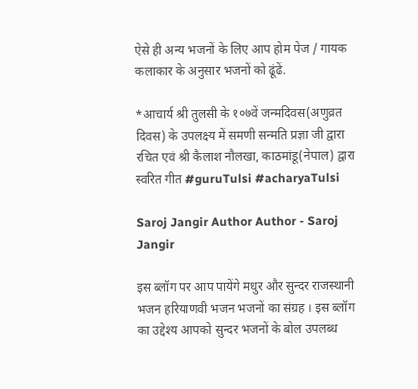ऐसे ही अन्य भजनों के लिए आप होम पेज / गायक कलाकार के अनुसार भजनों को ढूंढें.

*आचार्य श्री तुलसी के १०७वें जन्मदिवस(अणुव्रत दिवस) के उपलक्ष्य में समणी सन्मति प्रज्ञा जी द्वारा रचित एवं श्री कैलाश नौलखा, काठमांडू(नेपाल) द्वारा स्वरित गीत #guruTulsi #acharyaTulsi

Saroj Jangir Author Author - Saroj Jangir

इस ब्लॉग पर आप पायेंगे मधुर और सुन्दर राजस्थानी भजन हरियाणवी भजन भजनों का संग्रह । इस ब्लॉग का उद्देश्य आपको सुन्दर भजनों के बोल उपलब्ध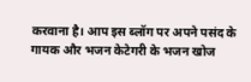करवाना है। आप इस ब्लॉग पर अपने पसंद के गायक और भजन केटेगरी के भजन खोज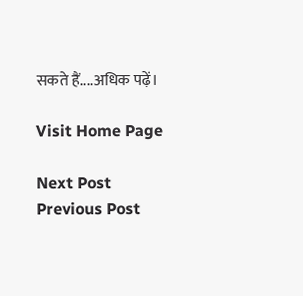सकते हैं....अधिक पढ़ें।

Visit Home Page

Next Post Previous Post